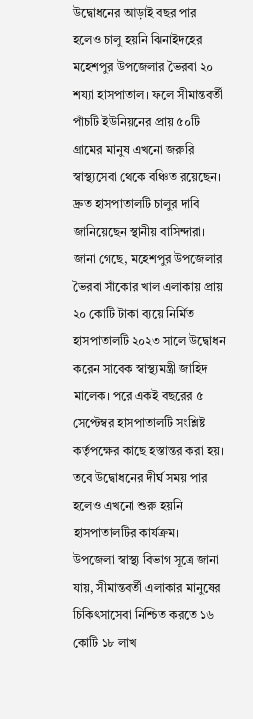উদ্বোধনের আড়াই বছর পার হলেও চালু হয়নি ঝিনাইদহের মহেশপুর উপজেলার ভৈরবা ২০ শয্যা হাসপাতাল। ফলে সীমান্তবর্তী পাঁচটি ইউনিয়নের প্রায় ৫০টি গ্রামের মানুষ এখনো জরুরি স্বাস্থ্যসেবা থেকে বঞ্চিত রয়েছেন। দ্রুত হাসপাতালটি চালুর দাবি জানিয়েছেন স্থানীয় বাসিন্দারা।
জানা গেছে, মহেশপুর উপজেলার ভৈরবা সাঁকোর খাল এলাকায় প্রায় ২০ কোটি টাকা ব্যয়ে নির্মিত হাসপাতালটি ২০২৩ সালে উদ্বোধন করেন সাবেক স্বাস্থ্যমন্ত্রী জাহিদ মালেক। পরে একই বছরের ৫ সেপ্টেম্বর হাসপাতালটি সংশ্লিষ্ট কর্তৃপক্ষের কাছে হস্তান্তর করা হয়। তবে উদ্বোধনের দীর্ঘ সময় পার হলেও এখনো শুরু হয়নি হাসপাতালটির কার্যক্রম।
উপজেলা স্বাস্থ্য বিভাগ সূত্রে জানা যায়, সীমান্তবর্তী এলাকার মানুষের চিকিৎসাসেবা নিশ্চিত করতে ১৬ কোটি ১৮ লাখ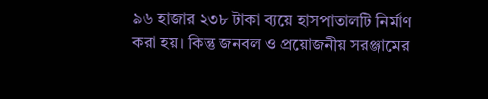৯৬ হাজার ২৩৮ টাকা ব্যয়ে হাসপাতালটি নির্মাণ করা হয়। কিন্তু জনবল ও প্রয়োজনীয় সরঞ্জামের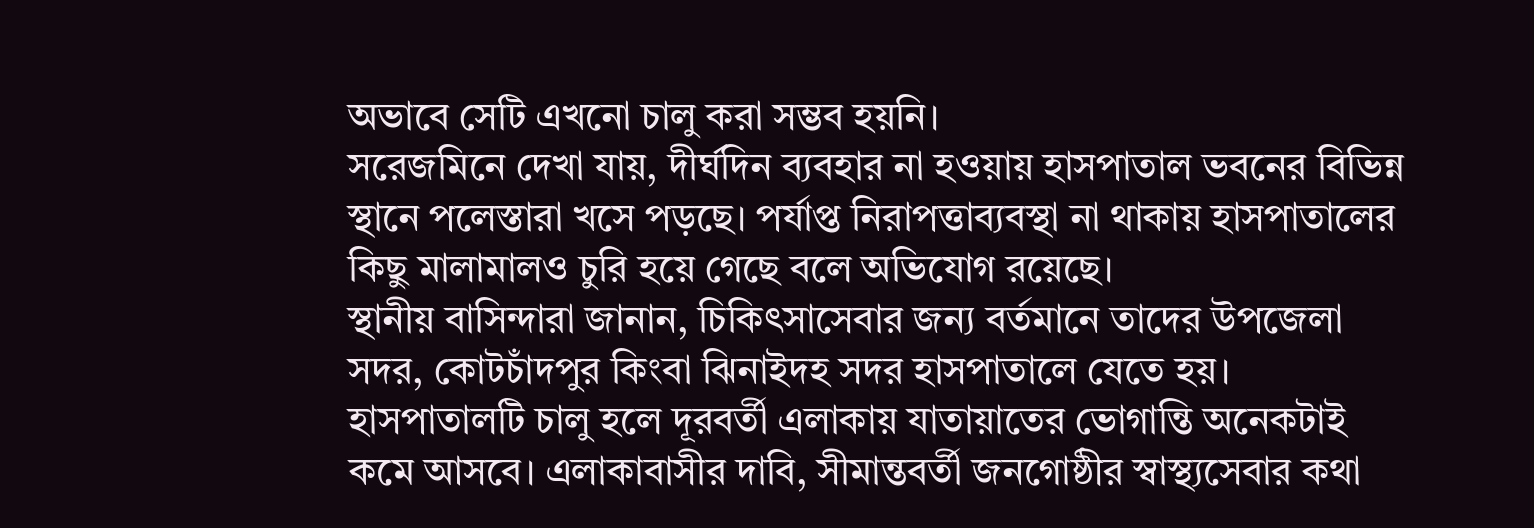অভাবে সেটি এখনো চালু করা সম্ভব হয়নি।
সরেজমিনে দেখা যায়, দীর্ঘদিন ব্যবহার না হওয়ায় হাসপাতাল ভবনের বিভিন্ন স্থানে পলেস্তারা খসে পড়ছে। পর্যাপ্ত নিরাপত্তাব্যবস্থা না থাকায় হাসপাতালের কিছু মালামালও চুরি হয়ে গেছে বলে অভিযোগ রয়েছে।
স্থানীয় বাসিন্দারা জানান, চিকিৎসাসেবার জন্য বর্তমানে তাদের উপজেলা সদর, কোটচাঁদপুর কিংবা ঝিনাইদহ সদর হাসপাতালে যেতে হয়। হাসপাতালটি চালু হলে দূরবর্তী এলাকায় যাতায়াতের ভোগান্তি অনেকটাই কমে আসবে। এলাকাবাসীর দাবি, সীমান্তবর্তী জনগোষ্ঠীর স্বাস্থ্যসেবার কথা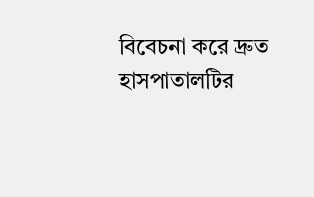বিবেচনা করে দ্রুত হাসপাতালটির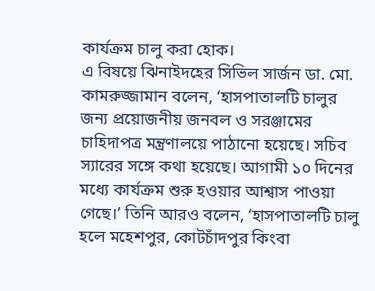কার্যক্রম চালু করা হোক।
এ বিষয়ে ঝিনাইদহের সিভিল সার্জন ডা. মো. কামরুজ্জামান বলেন, ‘হাসপাতালটি চালুর জন্য প্রয়োজনীয় জনবল ও সরঞ্জামের চাহিদাপত্র মন্ত্রণালয়ে পাঠানো হয়েছে। সচিব স্যারের সঙ্গে কথা হয়েছে। আগামী ১০ দিনের মধ্যে কার্যক্রম শুরু হওয়ার আশ্বাস পাওয়া গেছে।’ তিনি আরও বলেন, ‘হাসপাতালটি চালু হলে মহেশপুর, কোটচাঁদপুর কিংবা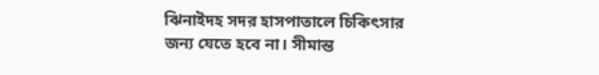ঝিনাইদহ সদর হাসপাতালে চিকিৎসার জন্য যেতে হবে না। সীমান্ত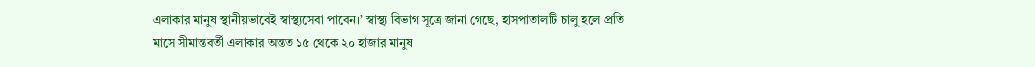এলাকার মানুষ স্থানীয়ভাবেই স্বাস্থ্যসেবা পাবেন।’ স্বাস্থ্য বিভাগ সূত্রে জানা গেছে, হাসপাতালটি চালু হলে প্রতি মাসে সীমান্তবর্তী এলাকার অন্তত ১৫ থেকে ২০ হাজার মানুষ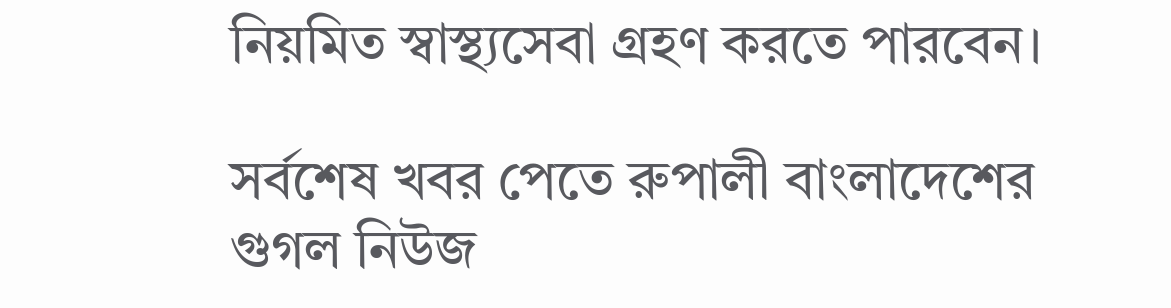নিয়মিত স্বাস্থ্যসেবা গ্রহণ করতে পারবেন।

সর্বশেষ খবর পেতে রুপালী বাংলাদেশের গুগল নিউজ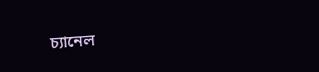চ্যানেল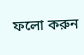ফলো করুন